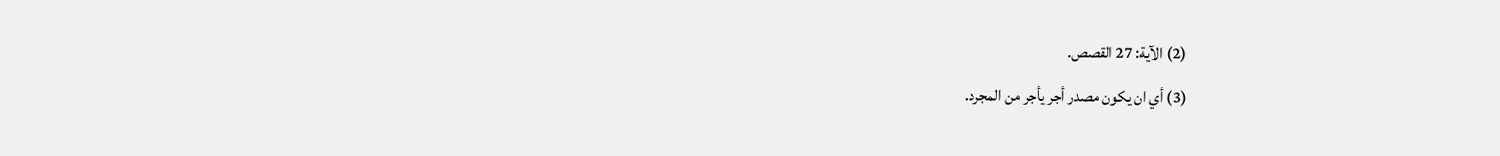(2) الآية: 27 القصص.
(3) أي ان يكون مصدر أجر يأجر من المجرد.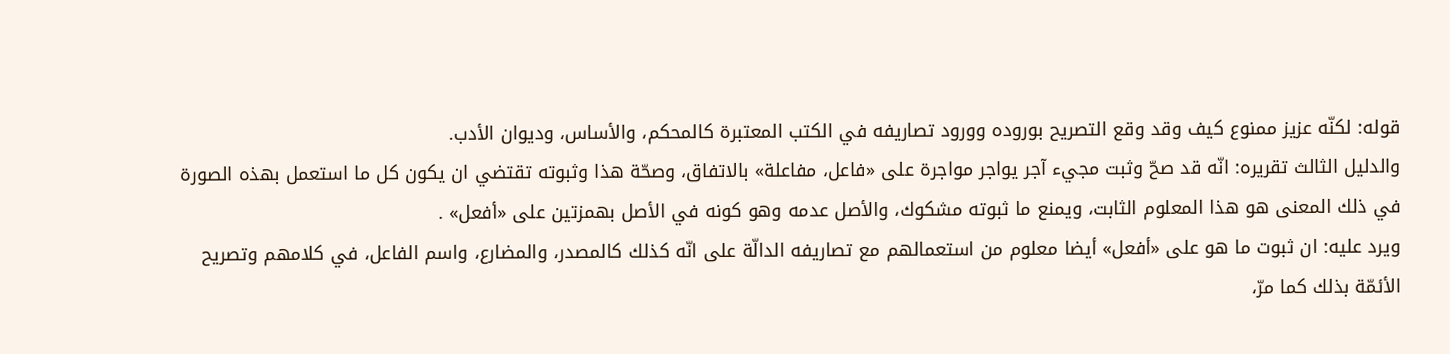قوله: لكنّه عزيز ممنوع كيف وقد وقع التصريح بوروده وورود تصاريفه في الكتب المعتبرة كالمحكم، والأساس، وديوان الأدب.
والدليل الثالث تقريره: انّه قد صحّ وثبت مجيء آجر يواجر مواجرة على «فاعل، مفاعلة» بالاتفاق، وصحّة هذا وثبوته تقتضي ان يكون كل ما استعمل بهذه الصورة في ذلك المعنى هو هذا المعلوم الثابت، ويمنع ما ثبوته مشكوك، والأصل عدمه وهو كونه في الأصل بهمزتين على «أفعل» .
ويرد عليه: ان ثبوت ما هو على «أفعل» أيضا معلوم من استعمالهم مع تصاريفه الدالّة على انّه كذلك كالمصدر، والمضارع، واسم الفاعل، في كلامهم وتصريح الأئمّة بذلك كما مرّ،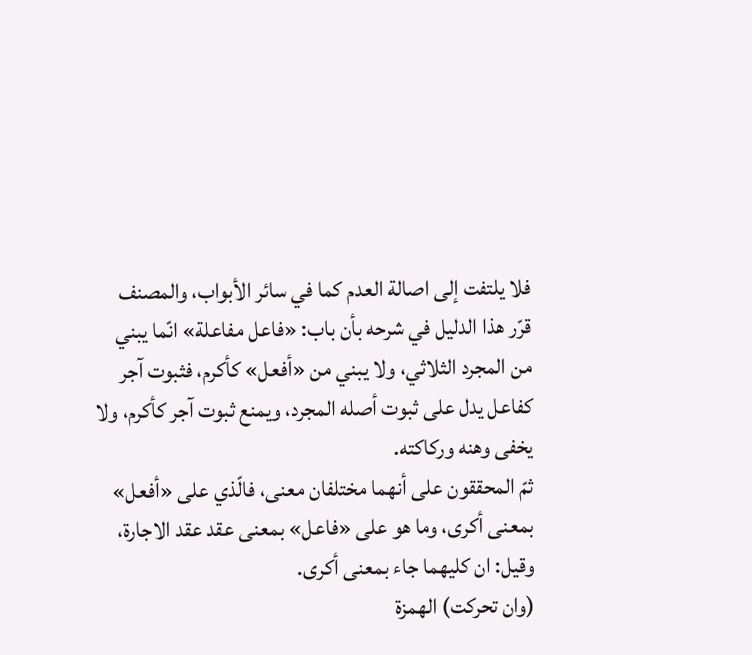فلا يلتفت إلى اصالة العدم كما في سائر الأبواب، والمصنف قرّر هذا الدليل في شرحه بأن باب: «فاعل مفاعلة» انّما يبني من المجرد الثلاثي، ولا يبني من «أفعل» كأكرم، فثبوت آجر كفاعل يدل على ثبوت أصله المجرد، ويمنع ثبوت آجر كأكرم، ولا يخفى وهنه وركاكته.
ثمّ المحققون على أنهما مختلفان معنى، فالّذي على «أفعل» بمعنى أكرى، وما هو على «فاعل» بمعنى عقد عقد الاجارة، وقيل: ان كليهما جاء بمعنى أكرى.
(وان تحركت) الهمزة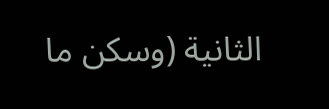الثانية (وسكن ما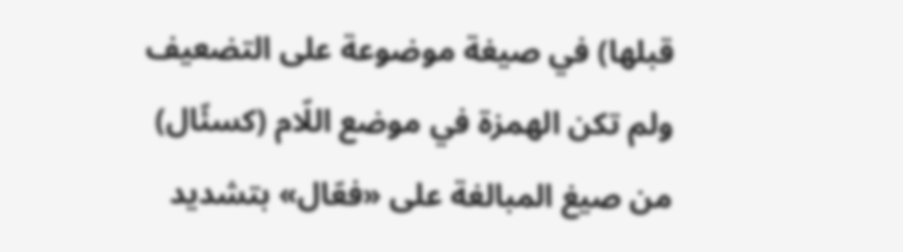قبلها) في صيغة موضوعة على التضعيف ولم تكن الهمزة في موضع اللّام (كسئّال) من صيغ المبالغة على «فعّال» بتشديد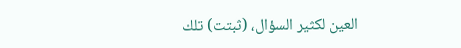العين لكثير السؤال، (ثبتت) تلك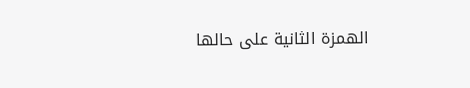الهمزة الثانية على حالها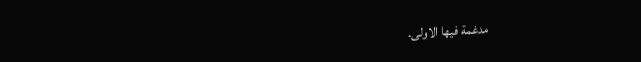مدغمة فيها الاولى.